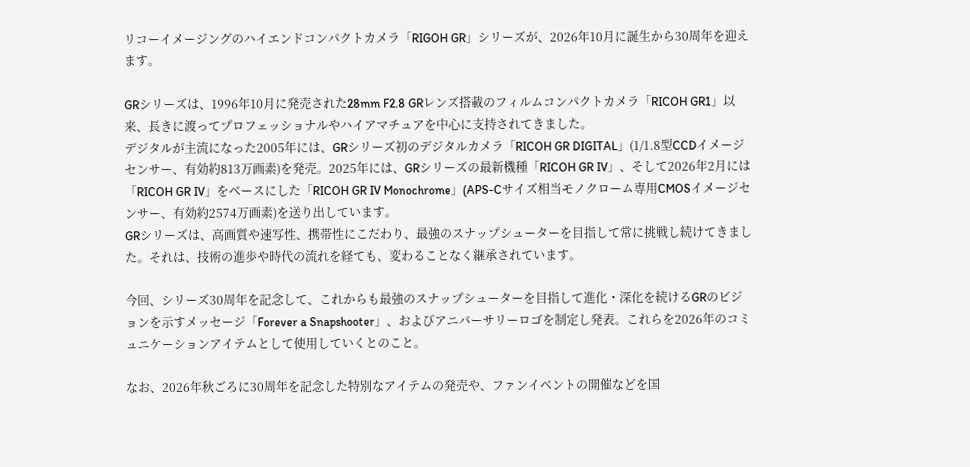リコーイメージングのハイエンドコンパクトカメラ「RIGOH GR」シリーズが、2026年10月に誕生から30周年を迎えます。

GRシリーズは、1996年10月に発売された28mm F2.8 GRレンズ搭載のフィルムコンパクトカメラ「RICOH GR1」以来、長きに渡ってプロフェッショナルやハイアマチュアを中心に支持されてきました。
デジタルが主流になった2005年には、GRシリーズ初のデジタルカメラ「RICOH GR DIGITAL」(1/1.8型CCDイメージセンサー、有効約813万画素)を発売。2025年には、GRシリーズの最新機種「RICOH GR IV」、そして2026年2月には「RICOH GR IV」をベースにした「RICOH GR IV Monochrome」(APS-Cサイズ相当モノクローム専用CMOSイメージセンサー、有効約2574万画素)を送り出しています。
GRシリーズは、高画質や速写性、携帯性にこだわり、最強のスナップシューターを目指して常に挑戦し続けてきました。それは、技術の進歩や時代の流れを経ても、変わることなく継承されています。

今回、シリーズ30周年を記念して、これからも最強のスナップシューターを目指して進化・深化を続けるGRのビジョンを示すメッセージ「Forever a Snapshooter」、およびアニバーサリーロゴを制定し発表。これらを2026年のコミュニケーションアイテムとして使用していくとのこと。

なお、2026年秋ごろに30周年を記念した特別なアイテムの発売や、ファンイベントの開催などを国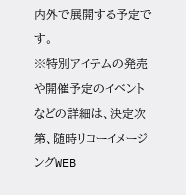内外で展開する予定です。
※特別アイテムの発売や開催予定のイベントなどの詳細は、決定次第、随時リコーイメージングWEB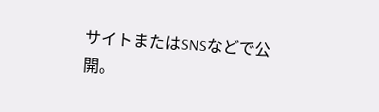サイトまたはSNSなどで公開。